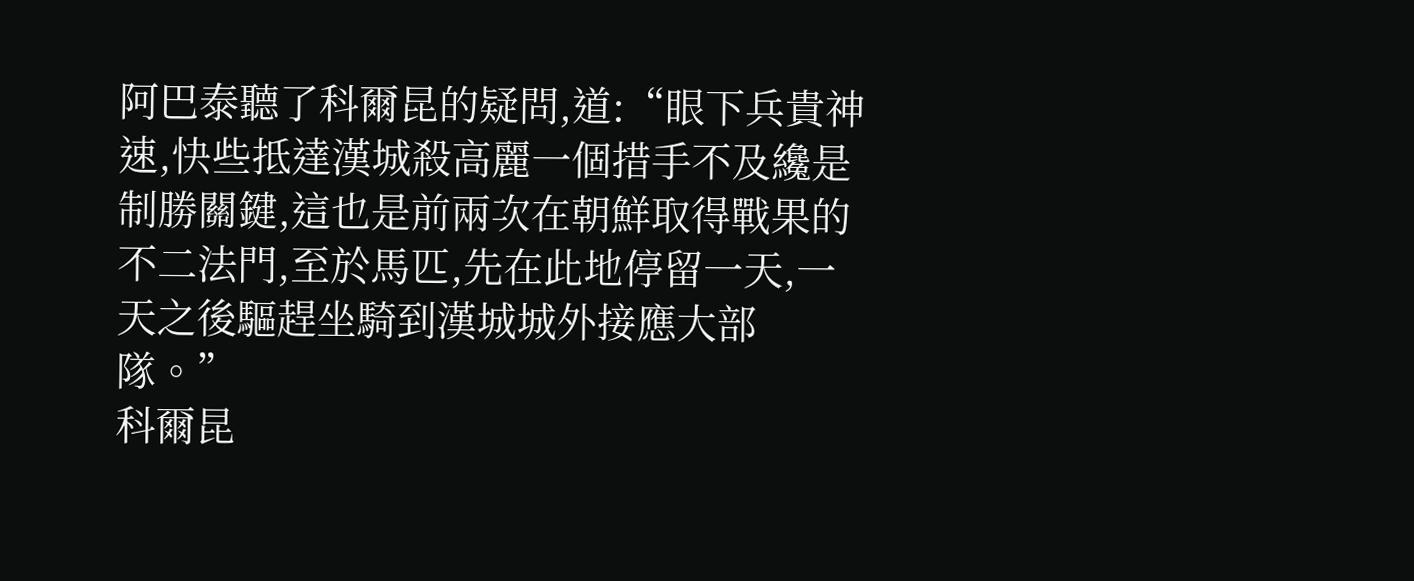阿巴泰聽了科爾昆的疑問,道:“眼下兵貴神速,快些抵達漢城殺高麗一個措手不及纔是制勝關鍵,這也是前兩次在朝鮮取得戰果的不二法門,至於馬匹,先在此地停留一天,一天之後驅趕坐騎到漢城城外接應大部隊。”
科爾昆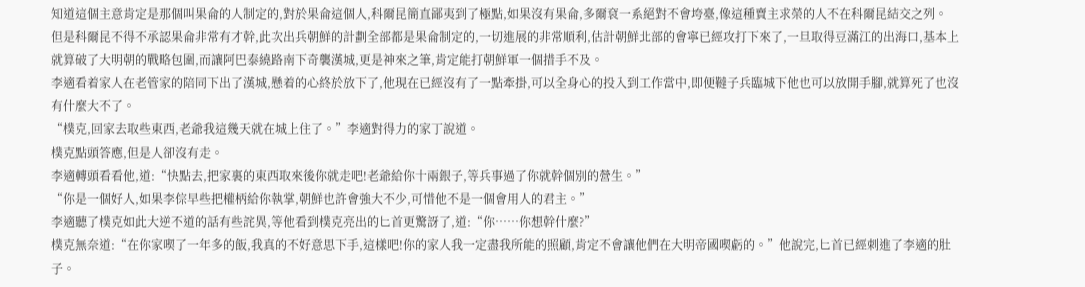知道這個主意肯定是那個叫果侖的人制定的,對於果侖這個人,科爾昆簡直鄙夷到了極點,如果沒有果侖,多爾袞一系絕對不會垮臺,像這種賣主求榮的人不在科爾昆結交之列。
但是科爾昆不得不承認果侖非常有才幹,此次出兵朝鮮的計劃全部都是果侖制定的,一切進展的非常順利,估計朝鮮北部的會寧已經攻打下來了,一旦取得豆滿江的出海口,基本上就算破了大明朝的戰略包圍,而讓阿巴泰繞路南下奇襲漢城,更是神來之筆,肯定能打朝鮮軍一個措手不及。
李適看着家人在老管家的陪同下出了漢城,懸着的心終於放下了,他現在已經沒有了一點牽掛,可以全身心的投入到工作當中,即便韃子兵臨城下他也可以放開手腳,就算死了也沒有什麼大不了。
“樸克,回家去取些東西,老爺我這幾天就在城上住了。”李適對得力的家丁說道。
樸克點頭答應,但是人卻沒有走。
李適轉頭看看他,道:“快點去,把家裏的東西取來後你就走吧!老爺給你十兩銀子,等兵事過了你就幹個別的營生。”
“你是一個好人,如果李倧早些把權柄給你執掌,朝鮮也許會強大不少,可惜他不是一個會用人的君主。”
李適聽了樸克如此大逆不道的話有些詫異,等他看到樸克亮出的匕首更驚訝了,道:“你……你想幹什麼?”
樸克無奈道:“在你家喫了一年多的飯,我真的不好意思下手,這樣吧!你的家人我一定盡我所能的照顧,肯定不會讓他們在大明帝國喫虧的。”他說完,匕首已經刺進了李適的肚子。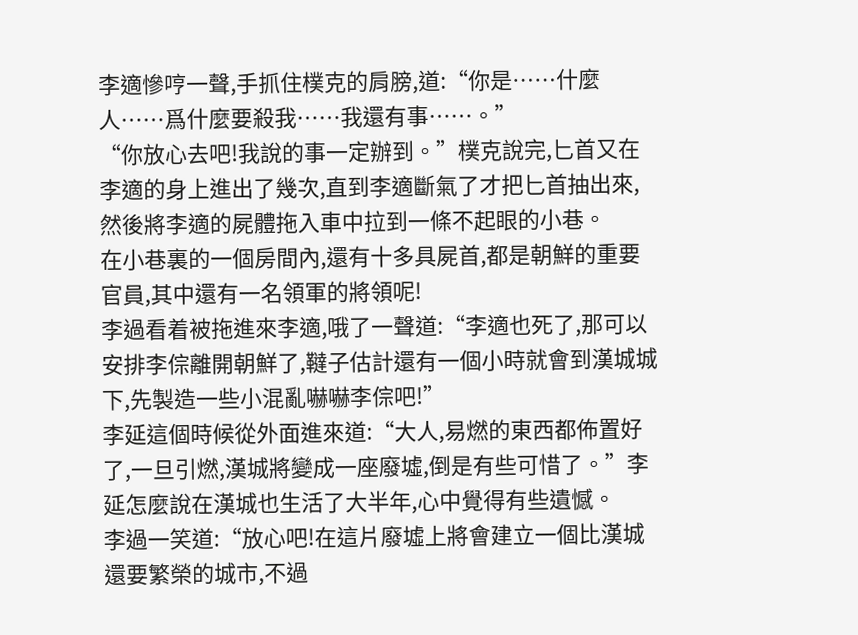李適慘哼一聲,手抓住樸克的肩膀,道:“你是……什麼人……爲什麼要殺我……我還有事……。”
“你放心去吧!我說的事一定辦到。”樸克說完,匕首又在李適的身上進出了幾次,直到李適斷氣了才把匕首抽出來,然後將李適的屍體拖入車中拉到一條不起眼的小巷。
在小巷裏的一個房間內,還有十多具屍首,都是朝鮮的重要官員,其中還有一名領軍的將領呢!
李過看着被拖進來李適,哦了一聲道:“李適也死了,那可以安排李倧離開朝鮮了,韃子估計還有一個小時就會到漢城城下,先製造一些小混亂嚇嚇李倧吧!”
李延這個時候從外面進來道:“大人,易燃的東西都佈置好了,一旦引燃,漢城將變成一座廢墟,倒是有些可惜了。”李延怎麼說在漢城也生活了大半年,心中覺得有些遺憾。
李過一笑道:“放心吧!在這片廢墟上將會建立一個比漢城還要繁榮的城市,不過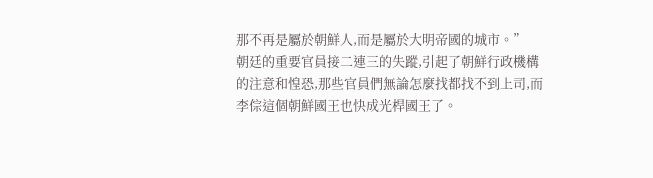那不再是屬於朝鮮人,而是屬於大明帝國的城市。”
朝廷的重要官員接二連三的失蹤,引起了朝鮮行政機構的注意和惶恐,那些官員們無論怎麼找都找不到上司,而李倧這個朝鮮國王也快成光桿國王了。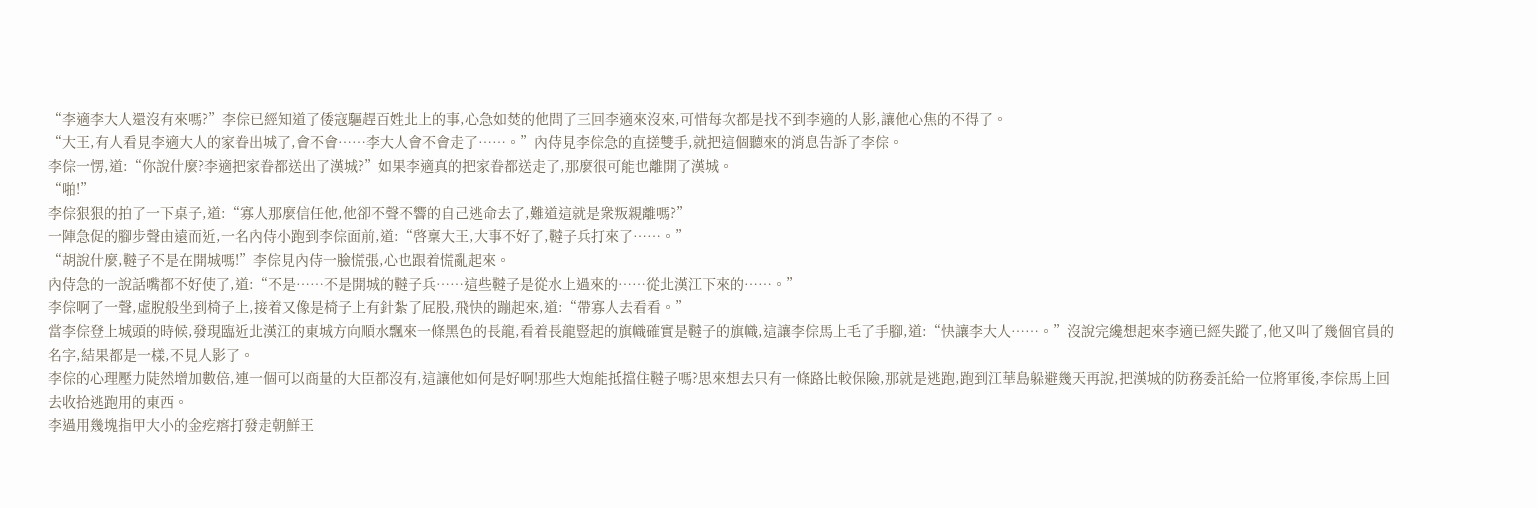“李適李大人還沒有來嗎?”李倧已經知道了倭寇驅趕百姓北上的事,心急如焚的他問了三回李適來沒來,可惜每次都是找不到李適的人影,讓他心焦的不得了。
“大王,有人看見李適大人的家眷出城了,會不會……李大人會不會走了……。”內侍見李倧急的直搓雙手,就把這個聽來的消息告訴了李倧。
李倧一愣,道:“你說什麼?李適把家眷都送出了漢城?”如果李適真的把家眷都送走了,那麼很可能也離開了漢城。
“啪!”
李倧狠狠的拍了一下桌子,道:“寡人那麼信任他,他卻不聲不響的自己逃命去了,難道這就是衆叛親離嗎?”
一陣急促的腳步聲由遠而近,一名內侍小跑到李倧面前,道:“啓稟大王,大事不好了,韃子兵打來了……。”
“胡說什麼,韃子不是在開城嗎!”李倧見內侍一臉慌張,心也跟着慌亂起來。
內侍急的一說話嘴都不好使了,道:“不是……不是開城的韃子兵……這些韃子是從水上過來的……從北漢江下來的……。”
李倧啊了一聲,虛脫般坐到椅子上,接着又像是椅子上有針紮了屁股,飛快的蹦起來,道:“帶寡人去看看。”
當李倧登上城頭的時候,發現臨近北漢江的東城方向順水飄來一條黑色的長龍,看着長龍豎起的旗幟確實是韃子的旗幟,這讓李倧馬上毛了手腳,道:“快讓李大人……。”沒說完纔想起來李適已經失蹤了,他又叫了幾個官員的名字,結果都是一樣,不見人影了。
李倧的心理壓力陡然增加數倍,連一個可以商量的大臣都沒有,這讓他如何是好啊!那些大炮能抵擋住韃子嗎?思來想去只有一條路比較保險,那就是逃跑,跑到江華島躲避幾天再說,把漢城的防務委託給一位將軍後,李倧馬上回去收拾逃跑用的東西。
李過用幾塊指甲大小的金疙瘩打發走朝鮮王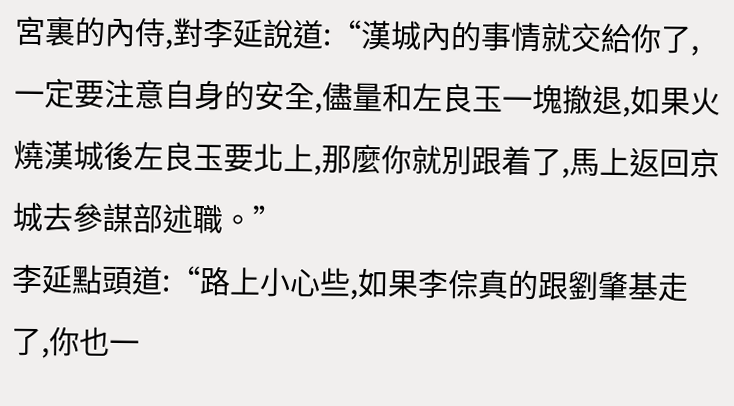宮裏的內侍,對李延說道:“漢城內的事情就交給你了,一定要注意自身的安全,儘量和左良玉一塊撤退,如果火燒漢城後左良玉要北上,那麼你就別跟着了,馬上返回京城去參謀部述職。”
李延點頭道:“路上小心些,如果李倧真的跟劉肇基走了,你也一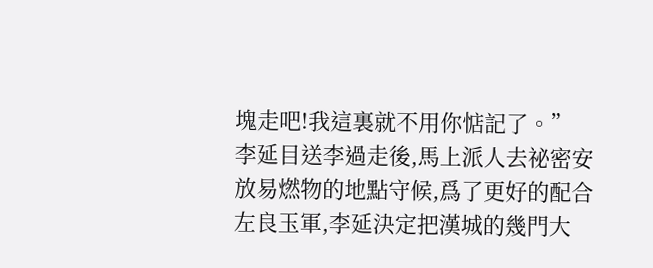塊走吧!我這裏就不用你惦記了。”
李延目送李過走後,馬上派人去祕密安放易燃物的地點守候,爲了更好的配合左良玉軍,李延決定把漢城的幾門大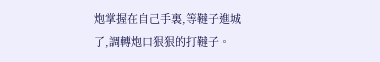炮掌握在自己手裏,等韃子進城了,調轉炮口狠狠的打韃子。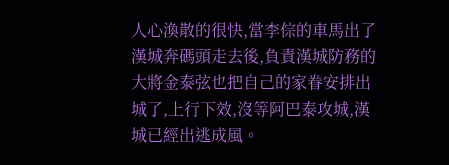人心渙散的很快,當李倧的車馬出了漢城奔碼頭走去後,負責漢城防務的大將金泰弦也把自己的家眷安排出城了,上行下效,沒等阿巴泰攻城,漢城已經出逃成風。